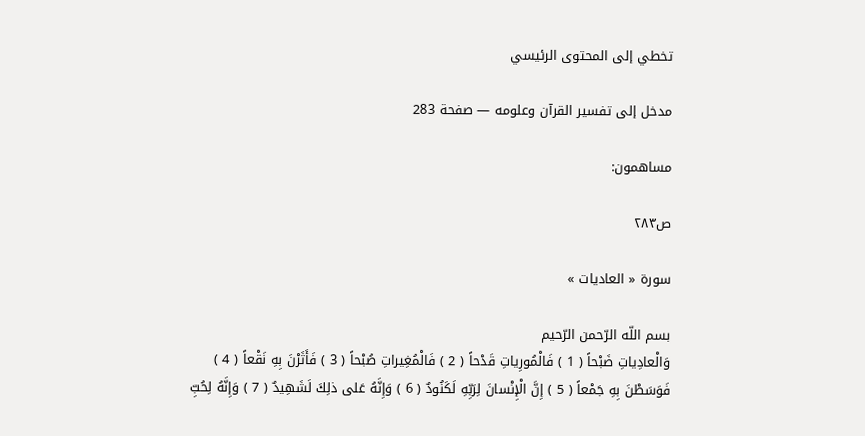تخطي إلى المحتوى الرئيسي

مدخل إلى تفسير القرآن وعلومه — صفحة 283

مساهمون:

ص٢٨٣

سورة « العاديات »

بسم اللّه الرّحمن الرّحيم
وَالْعادِياتِ ضَبْحاً ( 1 ) فَالْمُورِياتِ قَدْحاً ( 2 ) فَالْمُغِيراتِ صُبْحاً ( 3 ) فَأَثَرْنَ بِهِ نَقْعاً ( 4 ) فَوَسَطْنَ بِهِ جَمْعاً ( 5 ) إِنَّ الْإِنْسانَ لِرَبِّهِ لَكَنُودٌ ( 6 ) وَإِنَّهُ عَلى ذلِكَ لَشَهِيدٌ ( 7 ) وَإِنَّهُ لِحُبِّ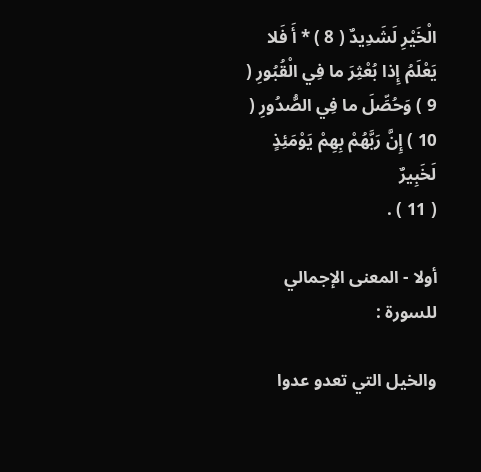الْخَيْرِ لَشَدِيدٌ ( 8 ) * أَ فَلا يَعْلَمُ إِذا بُعْثِرَ ما فِي الْقُبُورِ ( 9 ) وَحُصِّلَ ما فِي الصُّدُورِ ( 10 ) إِنَّ رَبَّهُمْ بِهِمْ يَوْمَئِذٍ لَخَبِيرٌ
( 11 ) .

أولا - المعنى الإجمالي للسورة :

والخيل التي تعدو عدوا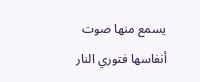يسمع منها صوت أنفاسها فتوري النار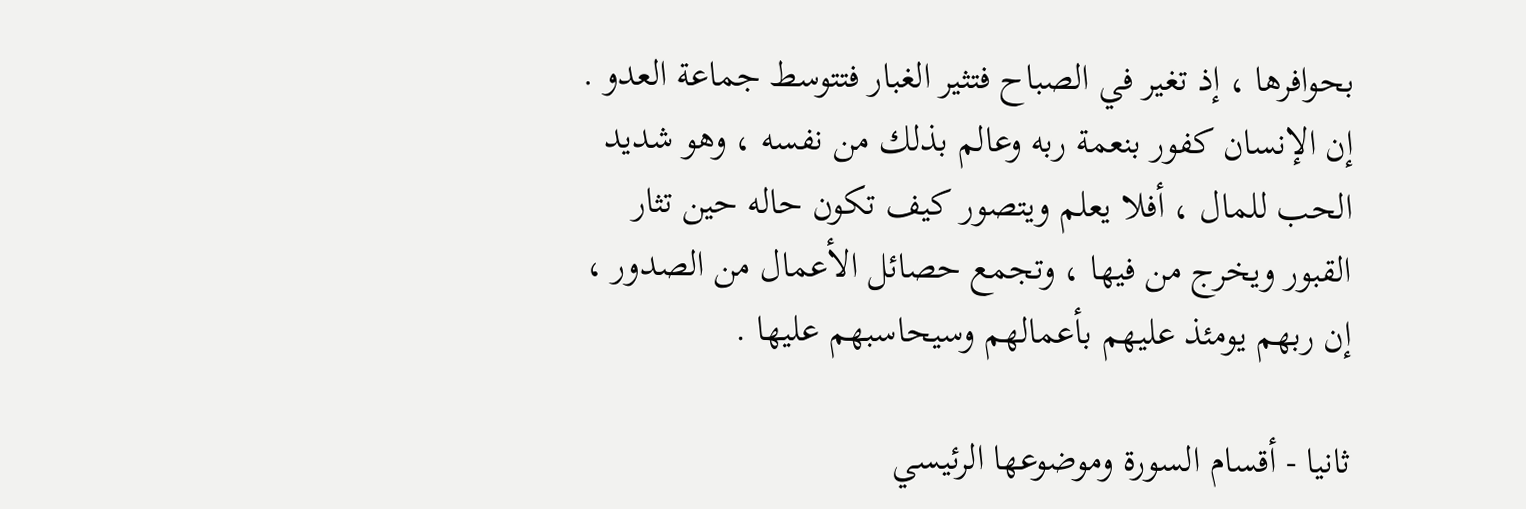بحوافرها ، إذ تغير في الصباح فتثير الغبار فتتوسط جماعة العدو . إن الإنسان كفور بنعمة ربه وعالم بذلك من نفسه ، وهو شديد الحب للمال ، أفلا يعلم ويتصور كيف تكون حاله حين تثار القبور ويخرج من فيها ، وتجمع حصائل الأعمال من الصدور ، إن ربهم يومئذ عليهم بأعمالهم وسيحاسبهم عليها .

ثانيا - أقسام السورة وموضوعها الرئيسي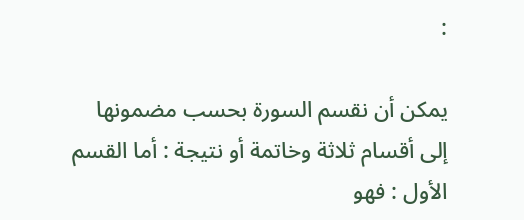:

يمكن أن نقسم السورة بحسب مضمونها إلى أقسام ثلاثة وخاتمة أو نتيجة : أما القسم الأول : فهو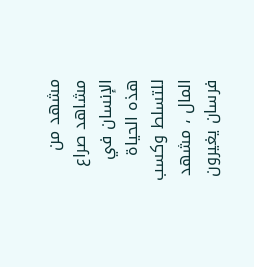مشهد من مشاهد صراع الإنسان في هذه الحياة للتسلط وكسب المال ، مشهد فرسان يغيرون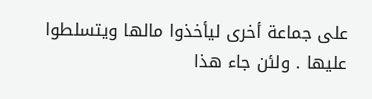على جماعة أخرى ليأخذوا مالها ويتسلطوا عليها . ولئن جاء هذا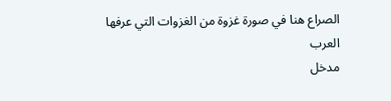الصراع هنا في صورة غزوة من الغزوات التي عرفها العرب
مدخل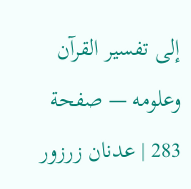إلى تفسير القرآن وعلومه — صفحة 283 | عدنان زرزور